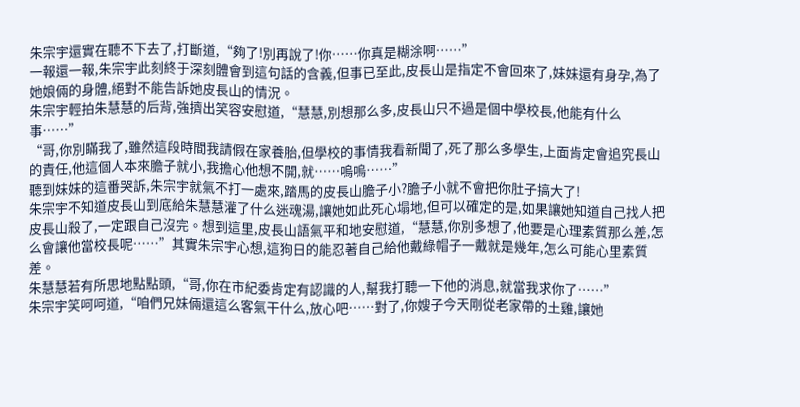朱宗宇還實在聽不下去了,打斷道,“夠了!別再說了!你……你真是糊涂啊……”
一報還一報,朱宗宇此刻終于深刻體會到這句話的含義,但事已至此,皮長山是指定不會回來了,妹妹還有身孕,為了她娘倆的身體,絕對不能告訴她皮長山的情況。
朱宗宇輕拍朱慧慧的后背,強擠出笑容安慰道,“慧慧,別想那么多,皮長山只不過是個中學校長,他能有什么事……”
“哥,你別瞞我了,雖然這段時間我請假在家養胎,但學校的事情我看新聞了,死了那么多學生,上面肯定會追究長山的責任,他這個人本來膽子就小,我擔心他想不開,就……嗚嗚……”
聽到妹妹的這番哭訴,朱宗宇就氣不打一處來,踏馬的皮長山膽子小?膽子小就不會把你肚子搞大了!
朱宗宇不知道皮長山到底給朱慧慧灌了什么迷魂湯,讓她如此死心塌地,但可以確定的是,如果讓她知道自己找人把皮長山殺了,一定跟自己沒完。想到這里,皮長山語氣平和地安慰道,“慧慧,你別多想了,他要是心理素質那么差,怎么會讓他當校長呢……”其實朱宗宇心想,這狗日的能忍著自己給他戴綠帽子一戴就是幾年,怎么可能心里素質差。
朱慧慧若有所思地點點頭,“哥,你在市紀委肯定有認識的人,幫我打聽一下他的消息,就當我求你了……”
朱宗宇笑呵呵道,“咱們兄妹倆還這么客氣干什么,放心吧……對了,你嫂子今天剛從老家帶的土雞,讓她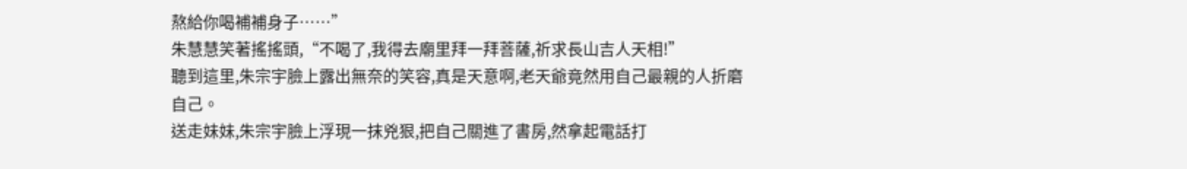熬給你喝補補身子……”
朱慧慧笑著搖搖頭,“不喝了,我得去廟里拜一拜菩薩,祈求長山吉人天相!”
聽到這里,朱宗宇臉上露出無奈的笑容,真是天意啊,老天爺竟然用自己最親的人折磨自己。
送走妹妹,朱宗宇臉上浮現一抹兇狠,把自己關進了書房,然拿起電話打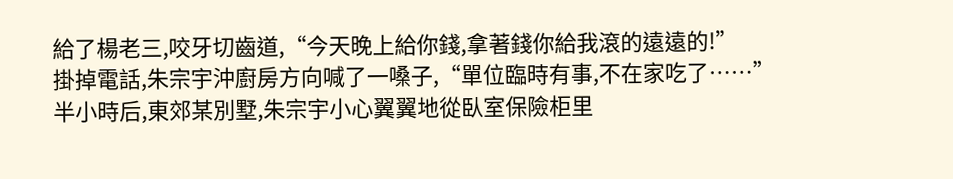給了楊老三,咬牙切齒道,“今天晚上給你錢,拿著錢你給我滾的遠遠的!”
掛掉電話,朱宗宇沖廚房方向喊了一嗓子,“單位臨時有事,不在家吃了……”
半小時后,東郊某別墅,朱宗宇小心翼翼地從臥室保險柜里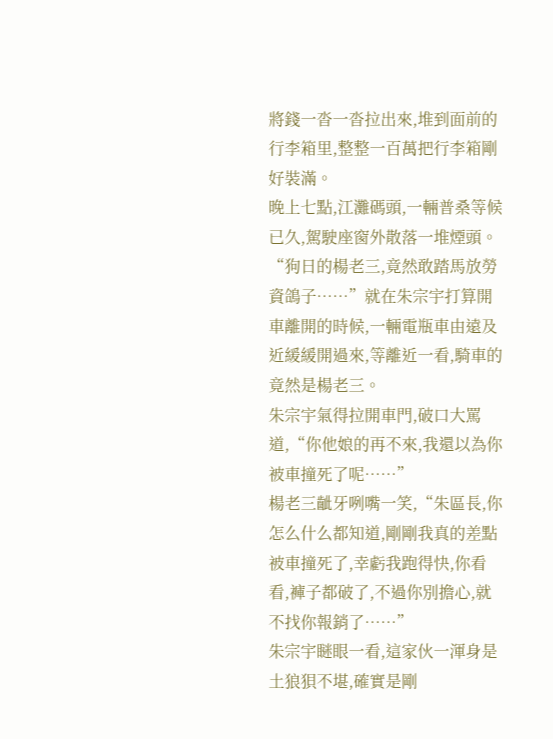將錢一沓一沓拉出來,堆到面前的行李箱里,整整一百萬把行李箱剛好裝滿。
晚上七點,江灘碼頭,一輛普桑等候已久,駕駛座窗外散落一堆煙頭。
“狗日的楊老三,竟然敢踏馬放勞資鴿子……”就在朱宗宇打算開車離開的時候,一輛電瓶車由遠及近緩緩開過來,等離近一看,騎車的竟然是楊老三。
朱宗宇氣得拉開車門,破口大罵道,“你他娘的再不來,我還以為你被車撞死了呢……”
楊老三齜牙咧嘴一笑,“朱區長,你怎么什么都知道,剛剛我真的差點被車撞死了,幸虧我跑得快,你看看,褲子都破了,不過你別擔心,就不找你報銷了……”
朱宗宇瞇眼一看,這家伙一渾身是土狼狽不堪,確實是剛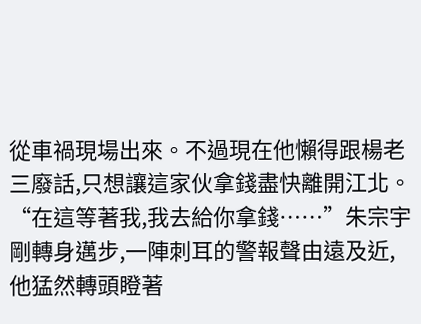從車禍現場出來。不過現在他懶得跟楊老三廢話,只想讓這家伙拿錢盡快離開江北。
“在這等著我,我去給你拿錢……”朱宗宇剛轉身邁步,一陣刺耳的警報聲由遠及近,他猛然轉頭瞪著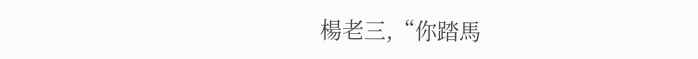楊老三,“你踏馬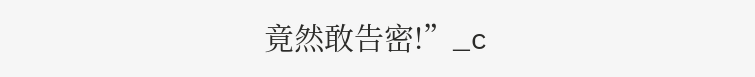竟然敢告密!”_c